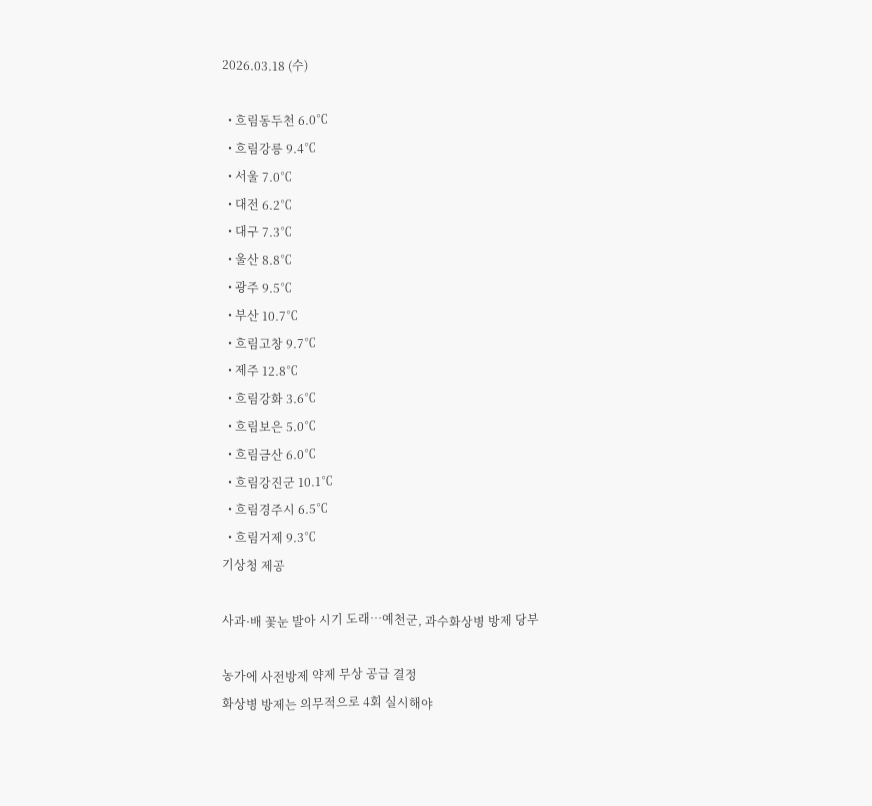2026.03.18 (수)

  • 흐림동두천 6.0℃
  • 흐림강릉 9.4℃
  • 서울 7.0℃
  • 대전 6.2℃
  • 대구 7.3℃
  • 울산 8.8℃
  • 광주 9.5℃
  • 부산 10.7℃
  • 흐림고창 9.7℃
  • 제주 12.8℃
  • 흐림강화 3.6℃
  • 흐림보은 5.0℃
  • 흐림금산 6.0℃
  • 흐림강진군 10.1℃
  • 흐림경주시 6.5℃
  • 흐림거제 9.3℃
기상청 제공

사과·배 꽃눈 발아 시기 도래…예천군, 과수화상병 방제 당부

농가에 사전방제 약제 무상 공급 결정
화상병 방제는 의무적으로 4회 실시해야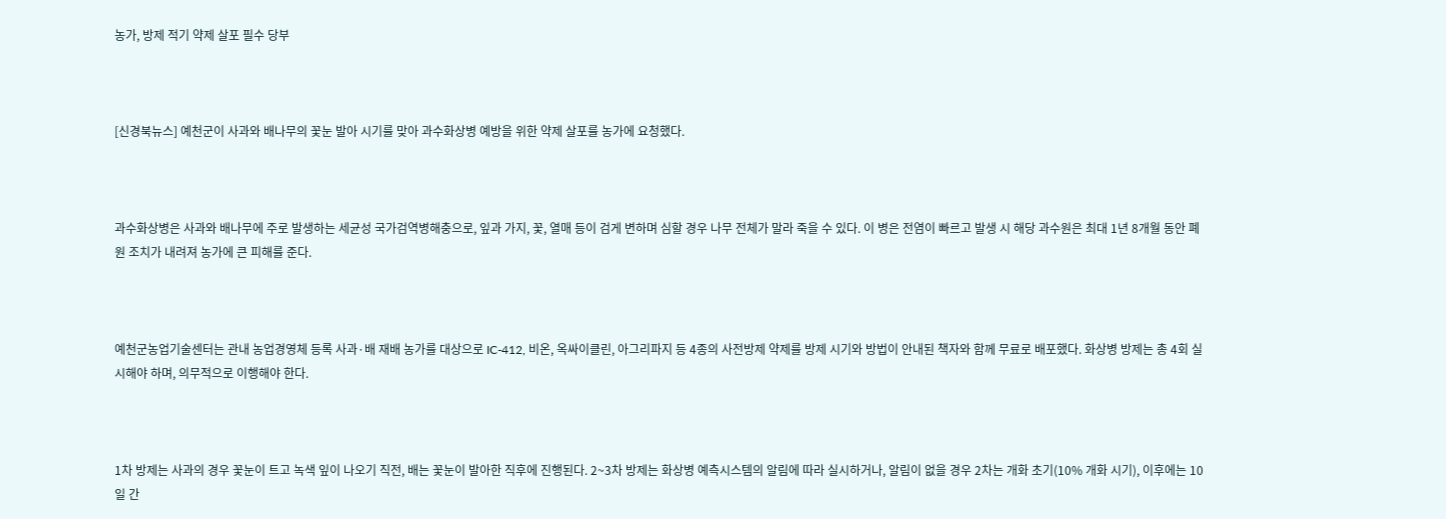농가, 방제 적기 약제 살포 필수 당부



[신경북뉴스] 예천군이 사과와 배나무의 꽃눈 발아 시기를 맞아 과수화상병 예방을 위한 약제 살포를 농가에 요청했다.



과수화상병은 사과와 배나무에 주로 발생하는 세균성 국가검역병해충으로, 잎과 가지, 꽃, 열매 등이 검게 변하며 심할 경우 나무 전체가 말라 죽을 수 있다. 이 병은 전염이 빠르고 발생 시 해당 과수원은 최대 1년 8개월 동안 폐원 조치가 내려져 농가에 큰 피해를 준다.



예천군농업기술센터는 관내 농업경영체 등록 사과·배 재배 농가를 대상으로 IC-412, 비온, 옥싸이클린, 아그리파지 등 4종의 사전방제 약제를 방제 시기와 방법이 안내된 책자와 함께 무료로 배포했다. 화상병 방제는 총 4회 실시해야 하며, 의무적으로 이행해야 한다.



1차 방제는 사과의 경우 꽃눈이 트고 녹색 잎이 나오기 직전, 배는 꽃눈이 발아한 직후에 진행된다. 2~3차 방제는 화상병 예측시스템의 알림에 따라 실시하거나, 알림이 없을 경우 2차는 개화 초기(10% 개화 시기), 이후에는 10일 간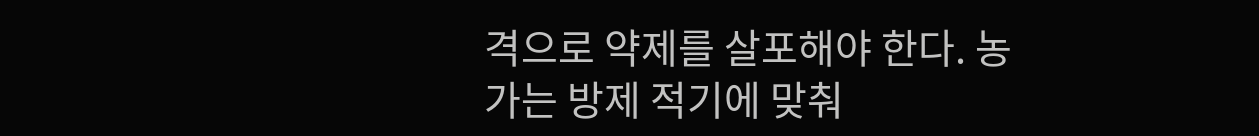격으로 약제를 살포해야 한다. 농가는 방제 적기에 맞춰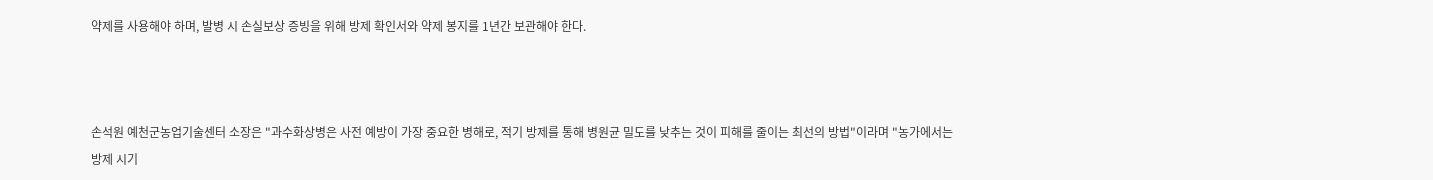약제를 사용해야 하며, 발병 시 손실보상 증빙을 위해 방제 확인서와 약제 봉지를 1년간 보관해야 한다.



손석원 예천군농업기술센터 소장은 "과수화상병은 사전 예방이 가장 중요한 병해로, 적기 방제를 통해 병원균 밀도를 낮추는 것이 피해를 줄이는 최선의 방법"이라며 "농가에서는 방제 시기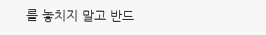를 놓치지 말고 반드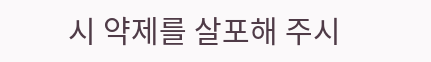시 약제를 살포해 주시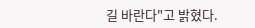길 바란다"고 밝혔다.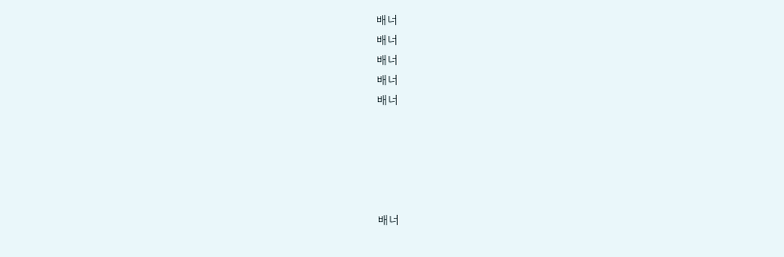배너
배너
배너
배너
배너





배너